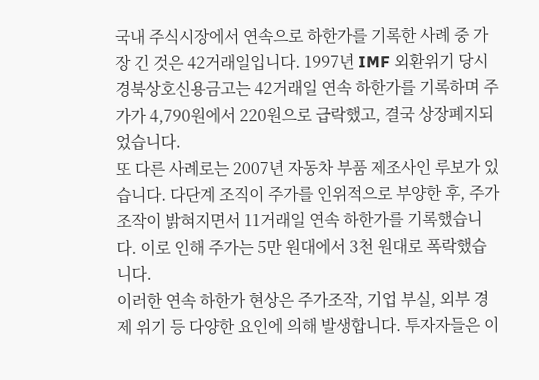국내 주식시장에서 연속으로 하한가를 기록한 사례 중 가장 긴 것은 42거래일입니다. 1997년 IMF 외환위기 당시 경북상호신용금고는 42거래일 연속 하한가를 기록하며 주가가 4,790원에서 220원으로 급락했고, 결국 상장폐지되었습니다.
또 다른 사례로는 2007년 자동차 부품 제조사인 루보가 있습니다. 다단계 조직이 주가를 인위적으로 부양한 후, 주가조작이 밝혀지면서 11거래일 연속 하한가를 기록했습니다. 이로 인해 주가는 5만 원대에서 3천 원대로 폭락했습니다.
이러한 연속 하한가 현상은 주가조작, 기업 부실, 외부 경제 위기 등 다양한 요인에 의해 발생합니다. 투자자들은 이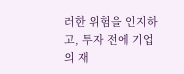러한 위험을 인지하고, 투자 전에 기업의 재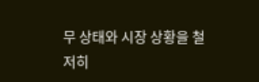무 상태와 시장 상황을 철저히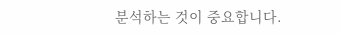분석하는 것이 중요합니다.